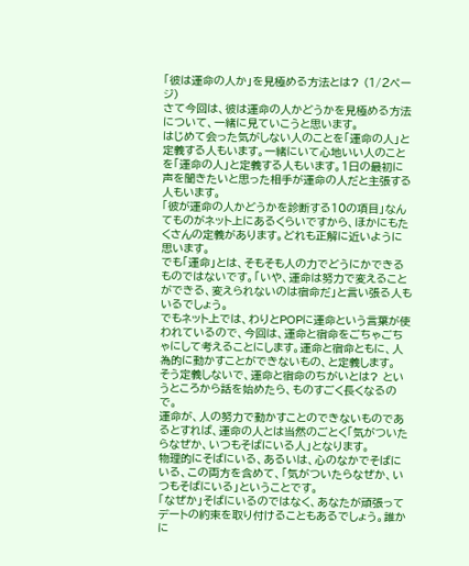「彼は運命の人か」を見極める方法とは? (1/2ページ)
さて今回は、彼は運命の人かどうかを見極める方法について、一緒に見ていこうと思います。
はじめて会った気がしない人のことを「運命の人」と定義する人もいます。一緒にいて心地いい人のことを「運命の人」と定義する人もいます。1日の最初に声を聞きたいと思った相手が運命の人だと主張する人もいます。
「彼が運命の人かどうかを診断する10の項目」なんてものがネット上にあるくらいですから、ほかにもたくさんの定義があります。どれも正解に近いように思います。
でも「運命」とは、そもそも人の力でどうにかできるものではないです。「いや、運命は努力で変えることができる、変えられないのは宿命だ」と言い張る人もいるでしょう。
でもネット上では、わりとPOPに運命という言葉が使われているので、今回は、運命と宿命をごちゃごちゃにして考えることにします。運命と宿命ともに、人為的に動かすことができないもの、と定義します。
そう定義しないで、運命と宿命のちがいとは? というところから話を始めたら、ものすごく長くなるので。
運命が、人の努力で動かすことのできないものであるとすれば、運命の人とは当然のごとく「気がついたらなぜか、いつもそばにいる人」となります。
物理的にそばにいる、あるいは、心のなかでそばにいる、この両方を含めて、「気がついたらなぜか、いつもそばにいる」ということです。
「なぜか」そばにいるのではなく、あなたが頑張ってデートの約束を取り付けることもあるでしょう。誰かに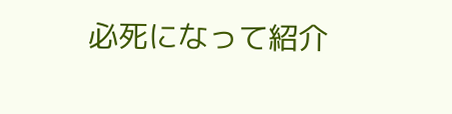必死になって紹介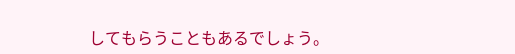してもらうこともあるでしょう。